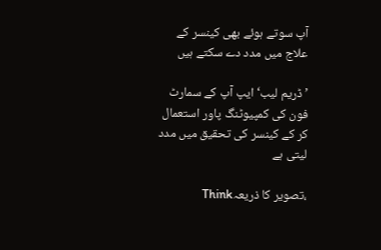آپ سوتے ہوئے بھی کینسر کے علاج میں مدد دے سکتے ہیں

’ڈریم لیب‘ ایپ آپ کے سمارٹ فون کی کمپیوٹنگ پاور استعمال کر کے کینسر کی تحقیق میں مدد لیتی ہے

،تصویر کا ذریعہThink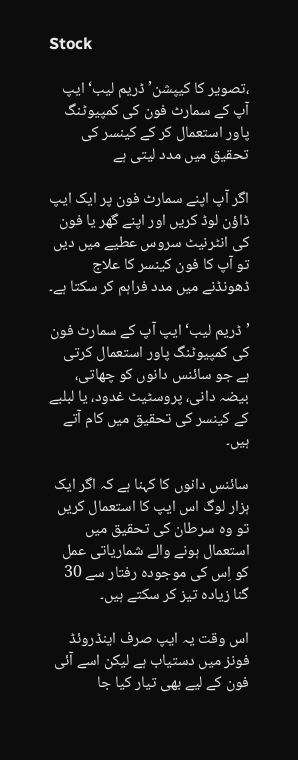Stock

،تصویر کا کیپشن’ڈریم لیب‘ ایپ آپ کے سمارٹ فون کی کمپیوٹنگ پاور استعمال کر کے کینسر کی تحقیق میں مدد لیتی ہے

اگر آپ اپنے سمارٹ فون پر ایک ایپ ڈاؤن لوڈ کریں اور اپنے گھر یا فون کی انٹرنیٹ سروس عطیے میں دیں تو آپ کا فون کینسر کا علاج ڈھونڈنے میں مدد فراہم کر سکتا ہے۔

’ڈریم لیب‘ ایپ آپ کے سمارٹ فون کی کمپیوٹنگ پاور استعمال کرتی ہے جو سائنس دانوں کو چھاتی، بیضہ دانی، پروسٹیٹ غدود، یا لبلبے کے کینسر کی تحقیق میں کام آتے ہیں۔

سائنس دانوں کا کہنا ہے کہ اگر ایک ہزار لوگ اس ایپ کا استعمال کریں تو وہ سرطان کی تحقیق میں استعمال ہونے والے شماریاتی عمل کو اِس کی موجودہ رفتار سے 30 گنا زیادہ تیز کر سکتے ہیں۔

اس وقت یہ ایپ صرف اینڈروئڈ فونز میں دستیاب ہے لیکن اسے آئی فون کے لیے بھی تیار کیا جا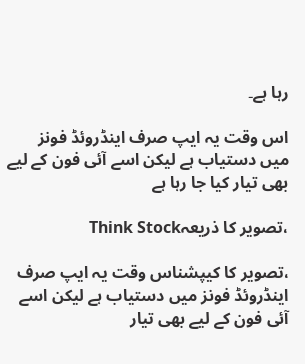رہا ہے۔

اس وقت یہ ایپ صرف اینڈروئڈ فونز میں دستیاب ہے لیکن اسے آئی فون کے لیے بھی تیار کیا جا رہا ہے

،تصویر کا ذریعہThink Stock

،تصویر کا کیپشناس وقت یہ ایپ صرف اینڈروئڈ فونز میں دستیاب ہے لیکن اسے آئی فون کے لیے بھی تیار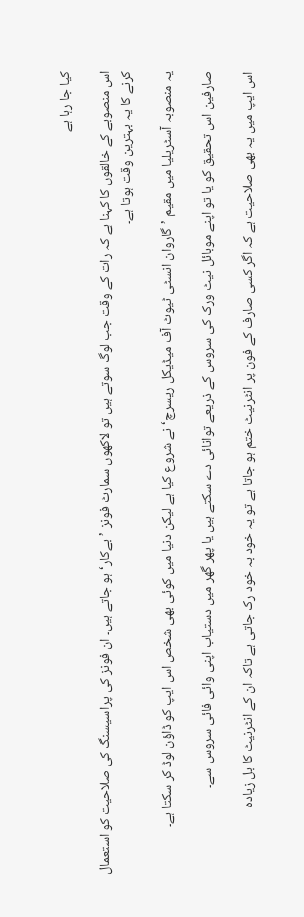کیا جا رہا ہے

اس منصوبے کے خالقوں کا کہنا ہے کہ رات کے وقت جب لوگ سوتے ہیں تو لاکھوں سمارٹ فونز ’بےکار‘ ہو جاتے ہیں۔ ان فونز کی پراسیسنگ کی صلاحیت کو استعمال کرنے کا یہ بہترین وقت ہوتا ہے۔

یہ منصوبہ آسٹریلیا میں مقیم ’گاروان انسٹی ٹیوٹ آف میڈیکل ریسرچ‘ نے شروع کیا ہے لیکن دنیا میں کوئی بھی شخص اس ایپ کو ڈاؤن لوڈ کر سکتا ہے۔

صارفین اس تحقیق کو یا تو اپنے موبائل نیٹ ورک کی سروس کے ذریعے توانائی دے سکتے ہیں یا پھر گھر میں دستیاب اپنی وائی فائی سروس سے۔

اس ایپ میں یہ بھی صلاحیت ہے کہ اگر کسی صارف کے فون پر انٹرنیٹ ختم ہو جاتا ہے تو یہ خود بہ خود رک جاتی ہے تاکہ ان کے انٹرنیٹ کا بل زیادہ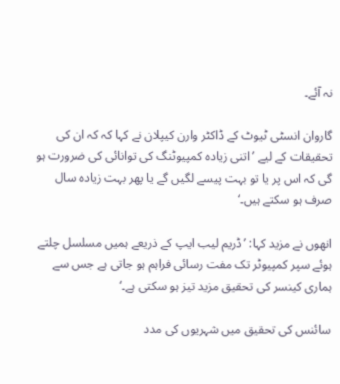نہ آئے۔

گاروان انسٹی ٹیوٹ کے ڈاکٹر وارن کیپلان نے کہا کہ کہ ان کی تحقیقات کے لیے ’اتنی زیادہ کمپیوٹنگ کی توانائی کی ضرورت ہو گی کہ اس پر یا تو بہت پیسے لگیں گے یا پھر بہت زیادہ سال صرف ہو سکتے ہیں۔‘

انھوں نے مزید کہا: ’ڈریم لیب ایپ کے ذریعے ہمیں مسلسل چلتے ہوئے سپر کمپیوٹر تک مفت رسائی فراہم ہو جاتی ہے جس سے ہماری کینسر کی تحقیق مزید تیز ہو سکتی ہے۔‘

سائنس کی تحقیق میں شہریوں کی مدد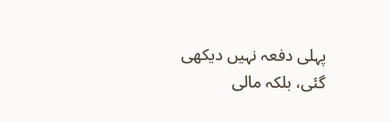پہلی دفعہ نہیں دیکھی گئی، بلکہ مالی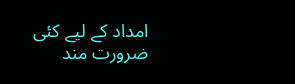امداد کے لیے کئی ضرورت مند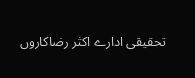تحقیقی ادارے اکثر رضاکاروں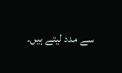سے مدد لیتے ہیں۔